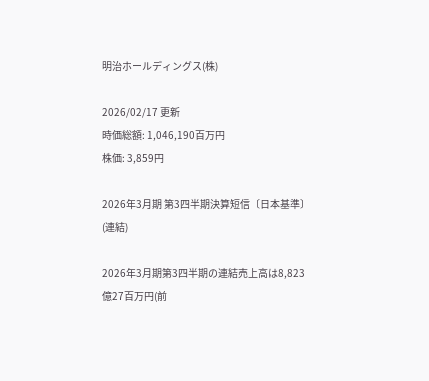明治ホールディングス(株)

2026/02/17 更新
時価総額: 1,046,190百万円
株価: 3,859円

2026年3月期 第3四半期決算短信〔日本基準〕(連結)

2026年3月期第3四半期の連結売上高は8,823億27百万円(前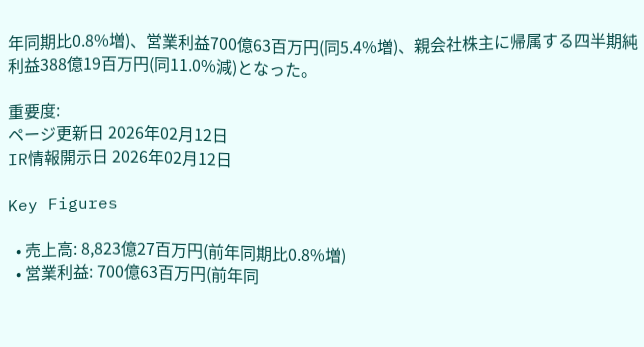年同期比0.8%増)、営業利益700億63百万円(同5.4%増)、親会社株主に帰属する四半期純利益388億19百万円(同11.0%減)となった。

重要度:
ページ更新日 2026年02月12日
IR情報開示日 2026年02月12日

Key Figures

  • 売上高: 8,823億27百万円(前年同期比0.8%増)
  • 営業利益: 700億63百万円(前年同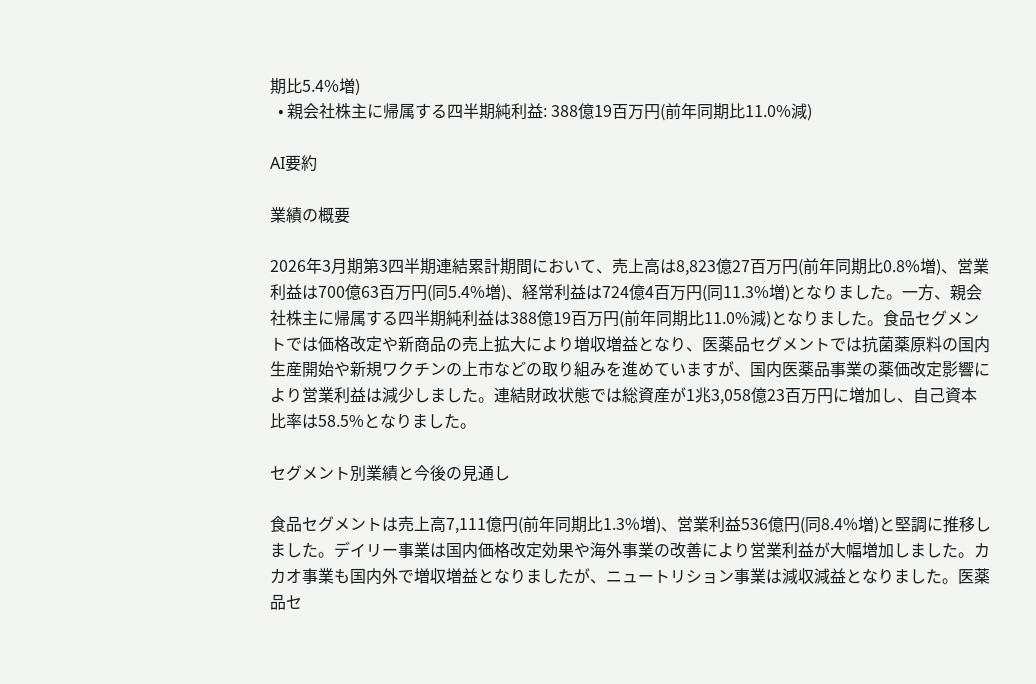期比5.4%増)
  • 親会社株主に帰属する四半期純利益: 388億19百万円(前年同期比11.0%減)

AI要約

業績の概要

2026年3月期第3四半期連結累計期間において、売上高は8,823億27百万円(前年同期比0.8%増)、営業利益は700億63百万円(同5.4%増)、経常利益は724億4百万円(同11.3%増)となりました。一方、親会社株主に帰属する四半期純利益は388億19百万円(前年同期比11.0%減)となりました。食品セグメントでは価格改定や新商品の売上拡大により増収増益となり、医薬品セグメントでは抗菌薬原料の国内生産開始や新規ワクチンの上市などの取り組みを進めていますが、国内医薬品事業の薬価改定影響により営業利益は減少しました。連結財政状態では総資産が1兆3,058億23百万円に増加し、自己資本比率は58.5%となりました。

セグメント別業績と今後の見通し

食品セグメントは売上高7,111億円(前年同期比1.3%増)、営業利益536億円(同8.4%増)と堅調に推移しました。デイリー事業は国内価格改定効果や海外事業の改善により営業利益が大幅増加しました。カカオ事業も国内外で増収増益となりましたが、ニュートリション事業は減収減益となりました。医薬品セ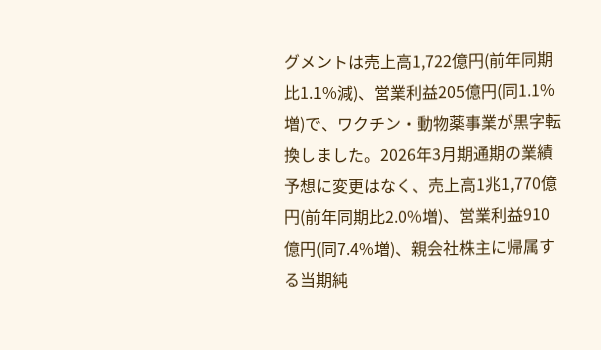グメントは売上高1,722億円(前年同期比1.1%減)、営業利益205億円(同1.1%増)で、ワクチン・動物薬事業が黒字転換しました。2026年3月期通期の業績予想に変更はなく、売上高1兆1,770億円(前年同期比2.0%増)、営業利益910億円(同7.4%増)、親会社株主に帰属する当期純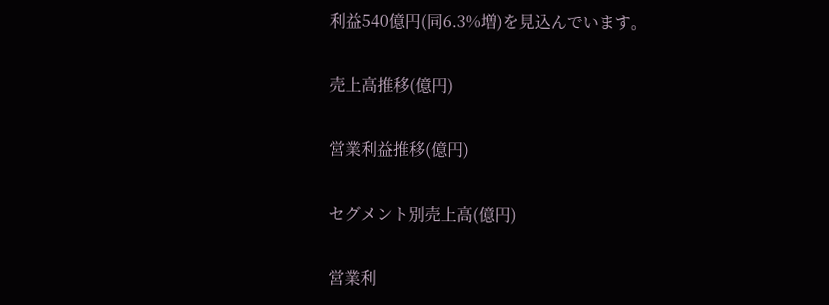利益540億円(同6.3%増)を見込んでいます。

売上高推移(億円)

営業利益推移(億円)

セグメント別売上高(億円)

営業利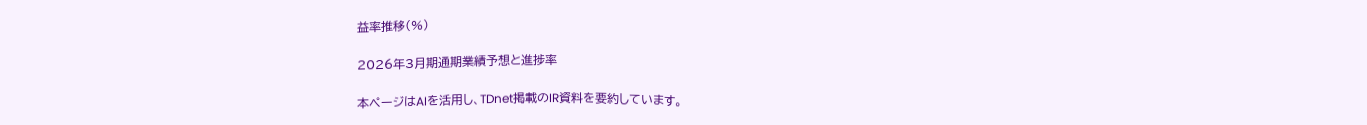益率推移(%)

2026年3月期通期業績予想と進捗率

本ページはAIを活用し、TDnet掲載のIR資料を要約しています。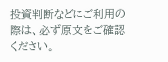投資判断などにご利用の際は、必ず原文をご確認ください。